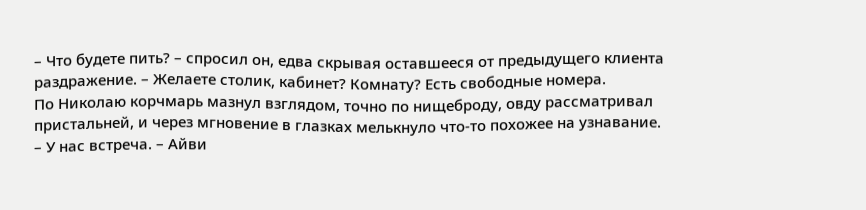– Что будете пить? – спросил он, едва скрывая оставшееся от предыдущего клиента раздражение. – Желаете столик, кабинет? Комнату? Есть свободные номера.
По Николаю корчмарь мазнул взглядом, точно по нищеброду, овду рассматривал пристальней, и через мгновение в глазках мелькнуло что-то похожее на узнавание.
– У нас встреча. – Айви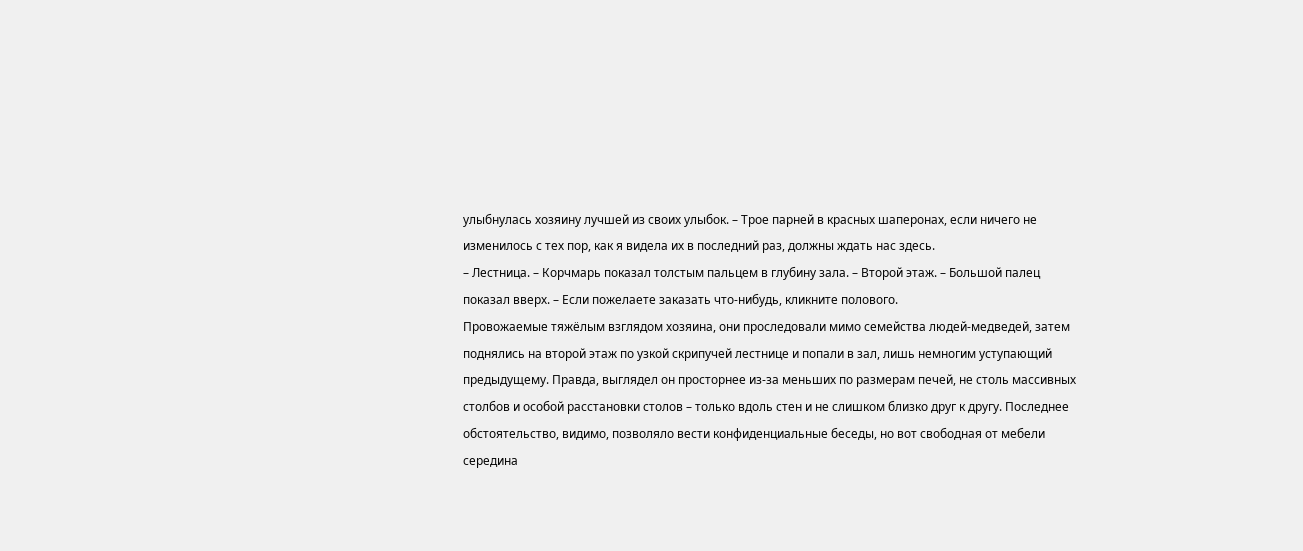улыбнулась хозяину лучшей из своих улыбок. – Трое парней в красных шаперонах, если ничего не изменилось с тех пор, как я видела их в последний раз, должны ждать нас здесь.
– Лестница. – Корчмарь показал толстым пальцем в глубину зала. – Второй этаж. – Большой палец показал вверх. – Если пожелаете заказать что-нибудь, кликните полового.
Провожаемые тяжёлым взглядом хозяина, они проследовали мимо семейства людей-медведей, затем поднялись на второй этаж по узкой скрипучей лестнице и попали в зал, лишь немногим уступающий предыдущему. Правда, выглядел он просторнее из-за меньших по размерам печей, не столь массивных столбов и особой расстановки столов – только вдоль стен и не слишком близко друг к другу. Последнее обстоятельство, видимо, позволяло вести конфиденциальные беседы, но вот свободная от мебели середина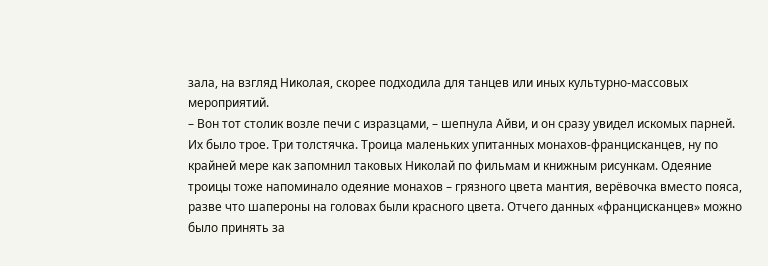зала, на взгляд Николая, скорее подходила для танцев или иных культурно-массовых мероприятий.
– Вон тот столик возле печи с изразцами, – шепнула Айви, и он сразу увидел искомых парней.
Их было трое. Три толстячка. Троица маленьких упитанных монахов-францисканцев, ну по крайней мере как запомнил таковых Николай по фильмам и книжным рисункам. Одеяние троицы тоже напоминало одеяние монахов – грязного цвета мантия, верёвочка вместо пояса, разве что шапероны на головах были красного цвета. Отчего данных «францисканцев» можно было принять за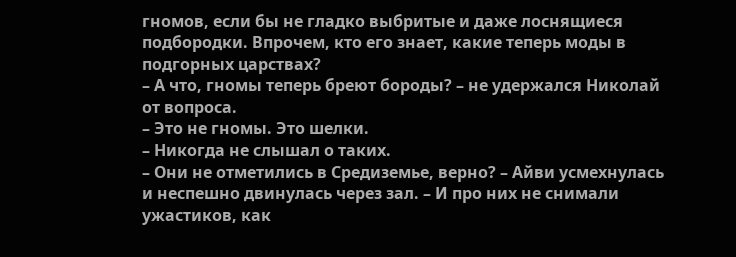гномов, если бы не гладко выбритые и даже лоснящиеся подбородки. Впрочем, кто его знает, какие теперь моды в подгорных царствах?
– А что, гномы теперь бреют бороды? – не удержался Николай от вопроса.
– Это не гномы. Это шелки.
– Никогда не слышал о таких.
– Они не отметились в Средиземье, верно? – Айви усмехнулась и неспешно двинулась через зал. – И про них не снимали ужастиков, как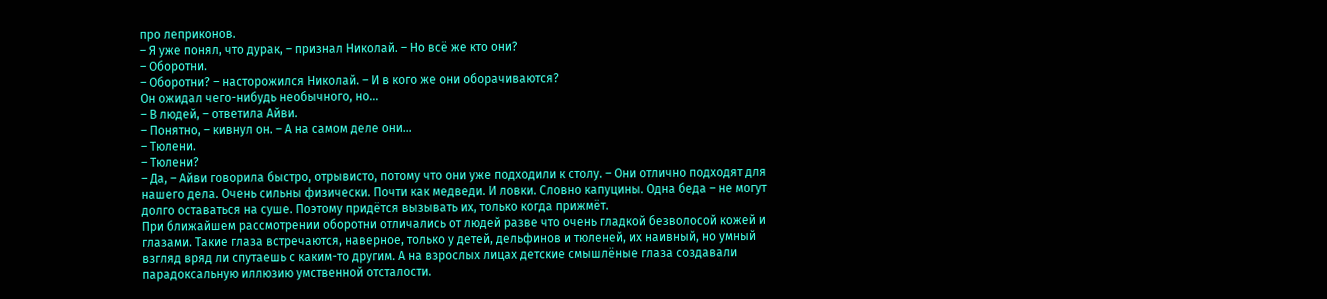про леприконов.
– Я уже понял, что дурак, – признал Николай. – Но всё же кто они?
– Оборотни.
– Оборотни? – насторожился Николай. – И в кого же они оборачиваются?
Он ожидал чего-нибудь необычного, но…
– В людей, – ответила Айви.
– Понятно, – кивнул он. – А на самом деле они…
– Тюлени.
– Тюлени?
– Да, – Айви говорила быстро, отрывисто, потому что они уже подходили к столу. – Они отлично подходят для нашего дела. Очень сильны физически. Почти как медведи. И ловки. Словно капуцины. Одна беда – не могут долго оставаться на суше. Поэтому придётся вызывать их, только когда прижмёт.
При ближайшем рассмотрении оборотни отличались от людей разве что очень гладкой безволосой кожей и глазами. Такие глаза встречаются, наверное, только у детей, дельфинов и тюленей, их наивный, но умный взгляд вряд ли спутаешь с каким-то другим. А на взрослых лицах детские смышлёные глаза создавали парадоксальную иллюзию умственной отсталости.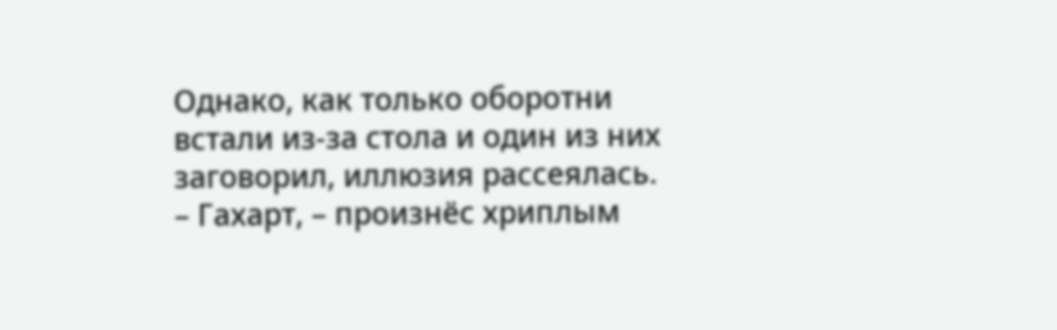Однако, как только оборотни встали из-за стола и один из них заговорил, иллюзия рассеялась.
– Гахарт, – произнёс хриплым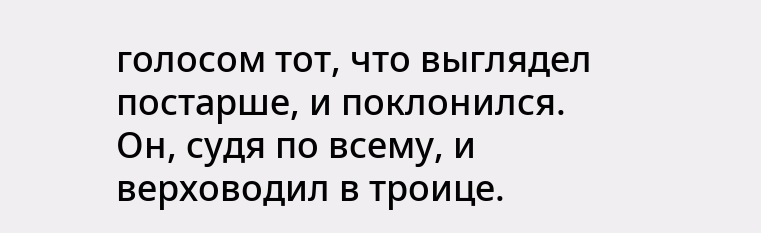голосом тот, что выглядел постарше, и поклонился.
Он, судя по всему, и верховодил в троице.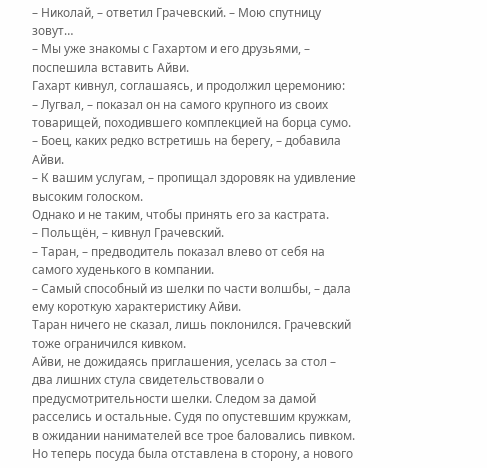– Николай, – ответил Грачевский. – Мою спутницу зовут…
– Мы уже знакомы с Гахартом и его друзьями, – поспешила вставить Айви.
Гахарт кивнул, соглашаясь, и продолжил церемонию:
– Лугвал, – показал он на самого крупного из своих товарищей, походившего комплекцией на борца сумо.
– Боец, каких редко встретишь на берегу, – добавила Айви.
– К вашим услугам, – пропищал здоровяк на удивление высоким голоском.
Однако и не таким, чтобы принять его за кастрата.
– Польщён, – кивнул Грачевский.
– Таран, – предводитель показал влево от себя на самого худенького в компании.
– Самый способный из шелки по части волшбы, – дала ему короткую характеристику Айви.
Таран ничего не сказал, лишь поклонился. Грачевский тоже ограничился кивком.
Айви, не дожидаясь приглашения, уселась за стол – два лишних стула свидетельствовали о предусмотрительности шелки. Следом за дамой расселись и остальные. Судя по опустевшим кружкам, в ожидании нанимателей все трое баловались пивком. Но теперь посуда была отставлена в сторону, а нового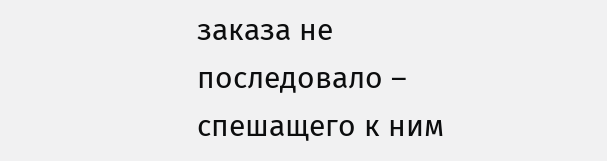заказа не последовало – спешащего к ним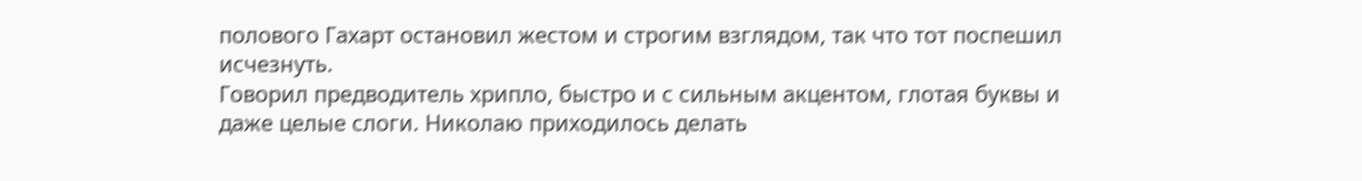полового Гахарт остановил жестом и строгим взглядом, так что тот поспешил исчезнуть.
Говорил предводитель хрипло, быстро и с сильным акцентом, глотая буквы и даже целые слоги. Николаю приходилось делать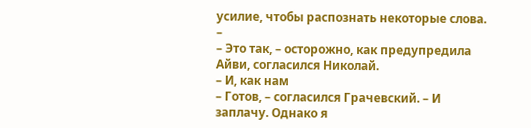усилие, чтобы распознать некоторые слова.
–
– Это так, – осторожно, как предупредила Айви, согласился Николай.
– И, как нам
– Готов, – согласился Грачевский. – И заплачу. Однако я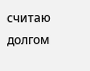считаю долгом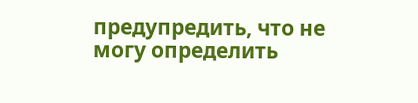предупредить, что не могу определить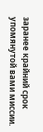заранее крайний срок упомянутой вами миссии.